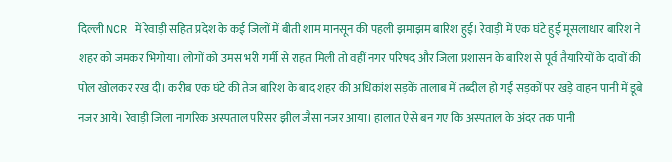दिल्ली NCR में रेवाड़ी सहित प्रदेश के कई जिलों में बीती शाम मानसून की पहली झमाझम बारिश हुई। रेवाड़ी में एक घंटे हुई मूसलाधार बारिश ने शहर को जमकर भिगोया। लोगों को उमस भरी गर्मी से राहत मिली तो वहीं नगर परिषद और जिला प्रशासन के बारिश से पूर्व तैयारियों के दावों की पोल खोलकर रख दी। करीब एक घंटे की तेज बारिश के बाद शहर की अधिकांश सड़कें तालाब में तब्दील हो गईं सड़कों पर खड़े वाहन पानी में डूबे नजर आये। रेवाड़ी जिला नागरिक अस्पताल परिसर झील जैसा नजर आया। हालात ऐसे बन गए कि अस्पताल के अंदर तक पानी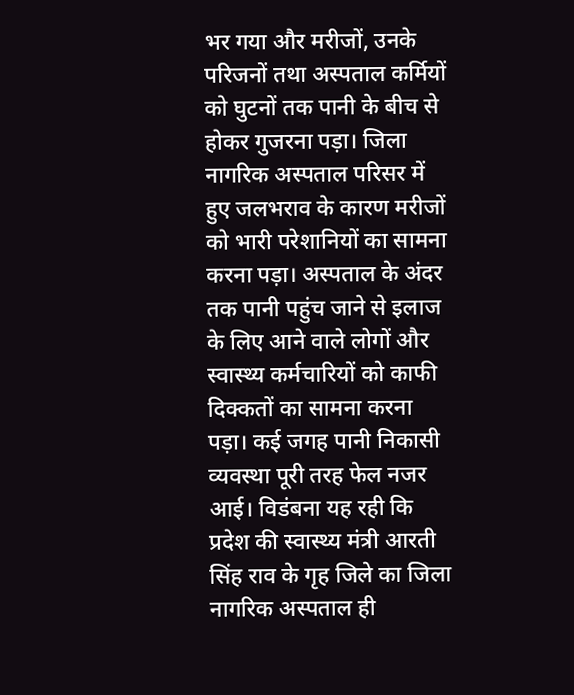भर गया और मरीजों, उनके परिजनों तथा अस्पताल कर्मियों को घुटनों तक पानी के बीच से होकर गुजरना पड़ा। जिला नागरिक अस्पताल परिसर में हुए जलभराव के कारण मरीजों को भारी परेशानियों का सामना करना पड़ा। अस्पताल के अंदर तक पानी पहुंच जाने से इलाज के लिए आने वाले लोगों और स्वास्थ्य कर्मचारियों को काफी दिक्कतों का सामना करना पड़ा। कई जगह पानी निकासी व्यवस्था पूरी तरह फेल नजर आई। विडंबना यह रही कि प्रदेश की स्वास्थ्य मंत्री आरती सिंह राव के गृह जिले का जिला नागरिक अस्पताल ही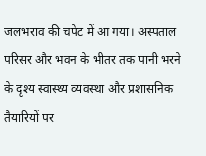जलभराव की चपेट में आ गया। अस्पताल परिसर और भवन के भीतर तक पानी भरने के दृश्य स्वास्थ्य व्यवस्था और प्रशासनिक तैयारियों पर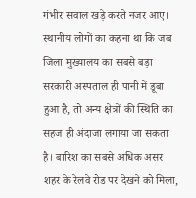गंभीर सवाल खड़े करते नजर आए। स्थानीय लोगों का कहना था कि जब जिला मुख्यालय का सबसे बड़ा सरकारी अस्पताल ही पानी में डूबा हुआ है, तो अन्य क्षेत्रों की स्थिति का सहज ही अंदाजा लगाया जा सकता है। बारिश का सबसे अधिक असर शहर के रेलवे रोड पर देखने को मिला,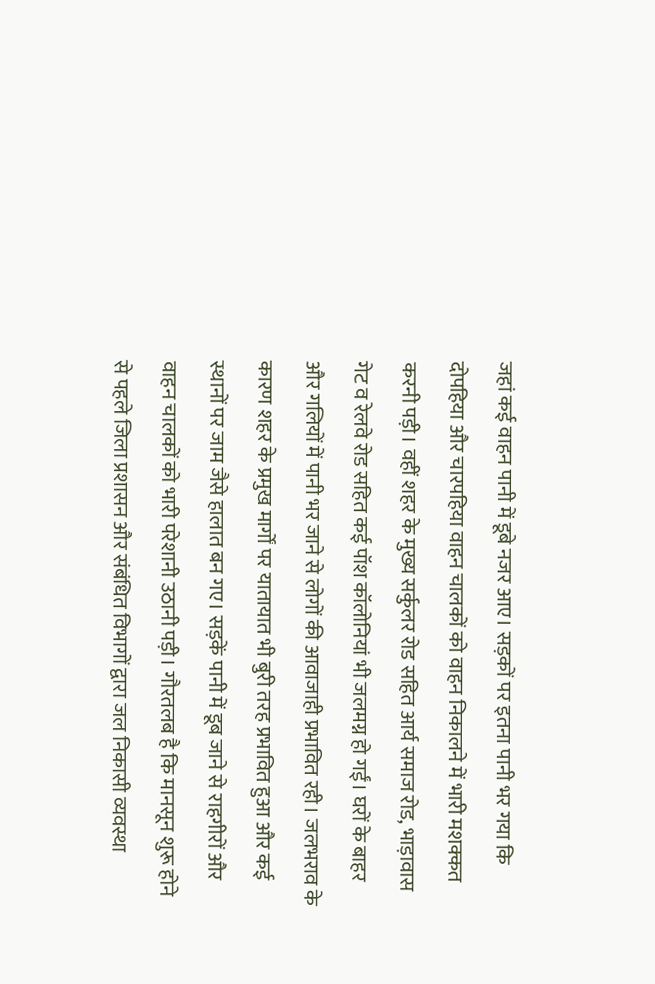जहां कई वाहन पानी में डूबे नजर आए। सड़कों पर इतना पानी भर गया कि दोपहिया और चारपहिया वाहन चालकों को वाहन निकालने में भारी मशक्कत करनी पड़ी। वहीं शहर के मुख्य सर्कुलर रोड सहित आर्य समाज रोड, भाड़ावास गेट व रेलवे रोड सहित कई पॉश कॉलोनियां भी जलमग्न हो गईं। घरों के बाहर और गलियों में पानी भर जाने से लोगों की आवाजाही प्रभावित रही। जलभराव के कारण शहर के प्रमुख मार्गों पर यातायात भी बुरी तरह प्रभावित हुआ और कई स्थानों पर जाम जैसे हालात बन गए। सड़कें पानी में डूब जाने से राहगीरों और वाहन चालकों को भारी परेशानी उठानी पड़ी। गौरतलब है कि मानसून शुरू होने से पहले जिला प्रशासन और संबंधित विभागों द्वारा जल निकासी व्यवस्था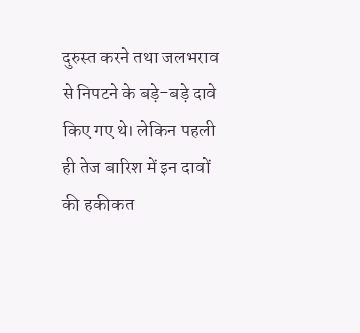दुरुस्त करने तथा जलभराव से निपटने के बड़े-बड़े दावे किए गए थे। लेकिन पहली ही तेज बारिश में इन दावों की हकीकत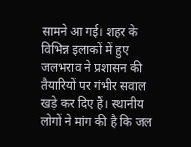सामने आ गई। शहर के विभिन्न इलाकों में हुए जलभराव ने प्रशासन की तैयारियों पर गंभीर सवाल खड़े कर दिए हैं। स्थानीय लोगों ने मांग की है कि जल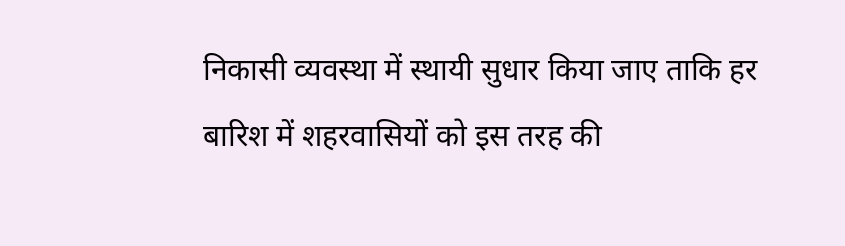निकासी व्यवस्था में स्थायी सुधार किया जाए ताकि हर बारिश में शहरवासियों को इस तरह की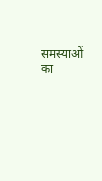समस्याओं का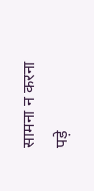सामना न करना पड़े